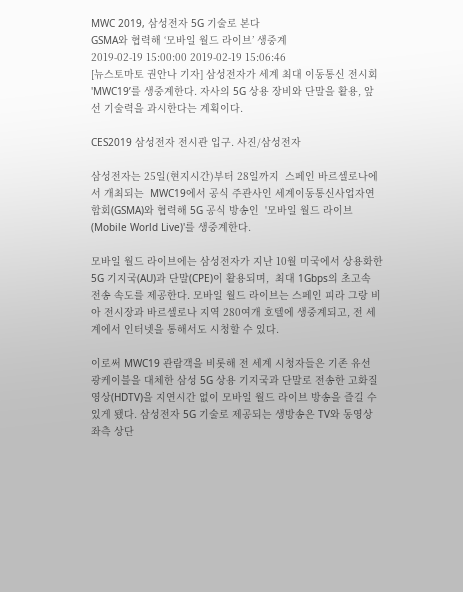MWC 2019, 삼성전자 5G 기술로 본다
GSMA와 협력해 ‘모바일 월드 라이브’ 생중계
2019-02-19 15:00:00 2019-02-19 15:06:46
[뉴스토마토 권안나 기자] 삼성전자가 세계 최대 이동통신 전시회 'MWC19’를 생중계한다. 자사의 5G 상용 장비와 단말을 활용, 앞선 기술력을 과시한다는 계획이다.

CES2019 삼성전자 전시관 입구. 사진/삼성전자

삼성전자는 25일(현지시간)부터 28일까지  스페인 바르셀로나에서 개최되는  MWC19에서 공식 주관사인 세계이동통신사업자연합회(GSMA)와 협력해 5G 공식 방송인  '모바일 월드 라이브(Mobile World Live)'를 생중계한다.

모바일 월드 라이브에는 삼성전자가 지난 10월 미국에서 상용화한 5G 기지국(AU)과 단말(CPE)이 활용되며,  최대 1Gbps의 초고속 전송 속도를 제공한다. 모바일 월드 라이브는 스페인 피라 그랑 비아 전시장과 바르셀로나 지역 280여개 호텔에 생중계되고, 전 세계에서 인터넷을 통해서도 시청할 수 있다.

이로써 MWC19 관람객을 비롯해 전 세계 시청자들은 기존 유선 광케이블을 대체한 삼성 5G 상용 기지국과 단말로 전송한 고화질 영상(HDTV)을 지연시간 없이 모바일 월드 라이브 방송을 즐길 수 있게 됐다. 삼성전자 5G 기술로 제공되는 생방송은 TV와 동영상 좌측 상단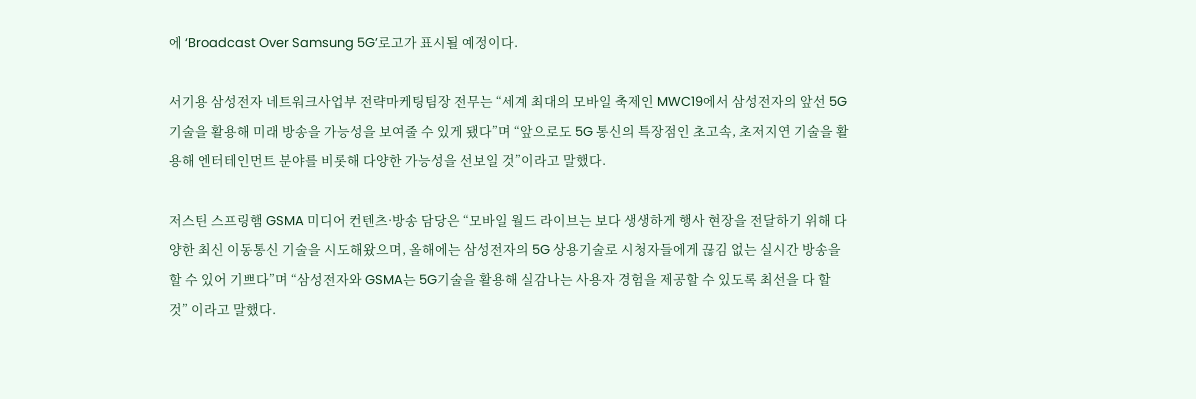에 ‘Broadcast Over Samsung 5G’로고가 표시될 예정이다.

서기용 삼성전자 네트워크사업부 전략마케팅팀장 전무는 “세계 최대의 모바일 축제인 MWC19에서 삼성전자의 앞선 5G 기술을 활용해 미래 방송을 가능성을 보여줄 수 있게 됐다”며 “앞으로도 5G 통신의 특장점인 초고속, 초저지연 기술을 활용해 엔터테인먼트 분야를 비롯해 다양한 가능성을 선보일 것”이라고 말했다.

저스틴 스프링햄 GSMA 미디어 컨텐츠·방송 담당은 “모바일 월드 라이브는 보다 생생하게 행사 현장을 전달하기 위해 다양한 최신 이동통신 기술을 시도해왔으며, 올해에는 삼성전자의 5G 상용기술로 시청자들에게 끊김 없는 실시간 방송을 할 수 있어 기쁘다”며 “삼성전자와 GSMA는 5G기술을 활용해 실감나는 사용자 경험을 제공할 수 있도록 최선을 다 할 것” 이라고 말했다.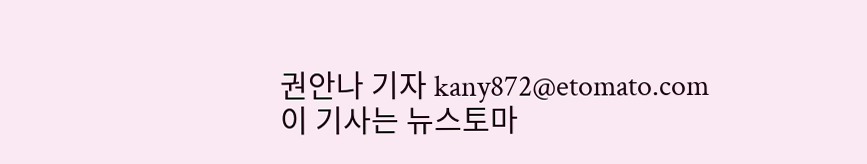권안나 기자 kany872@etomato.com
이 기사는 뉴스토마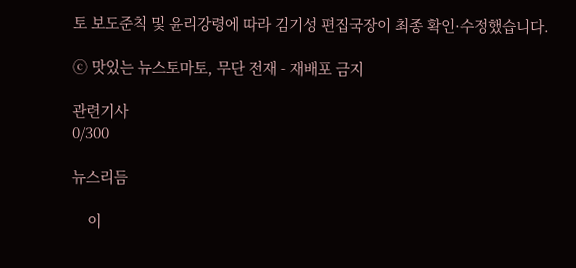토 보도준칙 및 윤리강령에 따라 김기성 편집국장이 최종 확인·수정했습니다.

ⓒ 맛있는 뉴스토마토, 무단 전재 - 재배포 금지

관련기사
0/300

뉴스리듬

    이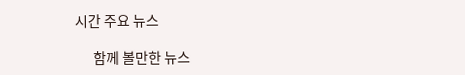시간 주요 뉴스

      함께 볼만한 뉴스